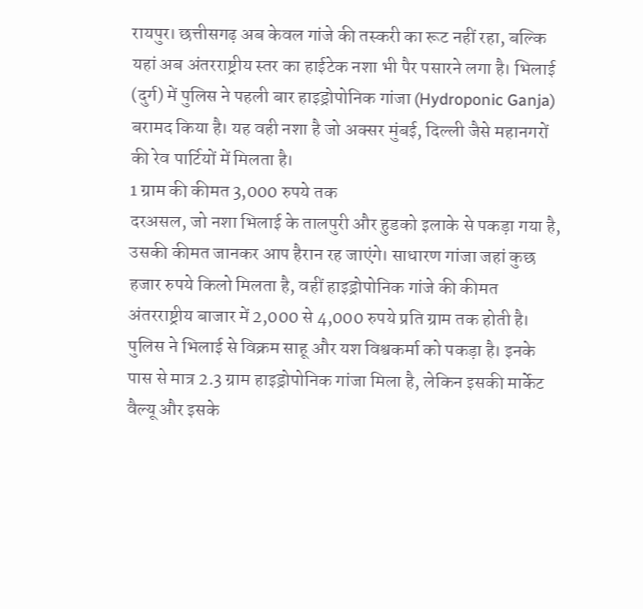रायपुर। छत्तीसगढ़ अब केवल गांजे की तस्करी का रूट नहीं रहा, बल्कि यहां अब अंतरराष्ट्रीय स्तर का हाईटेक नशा भी पैर पसारने लगा है। भिलाई (दुर्ग) में पुलिस ने पहली बार हाइड्रोपोनिक गांजा (Hydroponic Ganja) बरामद किया है। यह वही नशा है जो अक्सर मुंबई, दिल्ली जैसे महानगरों की रेव पार्टियों में मिलता है।
1 ग्राम की कीमत 3,000 रुपये तक
दरअसल, जो नशा भिलाई के तालपुरी और हुडको इलाके से पकड़ा गया है, उसकी कीमत जानकर आप हैरान रह जाएंगे। साधारण गांजा जहां कुछ हजार रुपये किलो मिलता है, वहीं हाइड्रोपोनिक गांजे की कीमत अंतरराष्ट्रीय बाजार में 2,000 से 4,000 रुपये प्रति ग्राम तक होती है।
पुलिस ने भिलाई से विक्रम साहू और यश विश्वकर्मा को पकड़ा है। इनके पास से मात्र 2.3 ग्राम हाइड्रोपोनिक गांजा मिला है, लेकिन इसकी मार्केट वैल्यू और इसके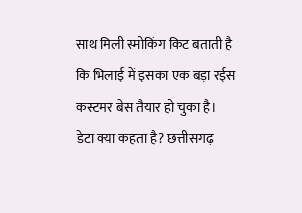साथ मिली स्मोकिंग किट बताती है कि भिलाई में इसका एक बड़ा रईस कस्टमर बेस तैयार हो चुका है।
डेटा क्या कहता है? छत्तीसगढ़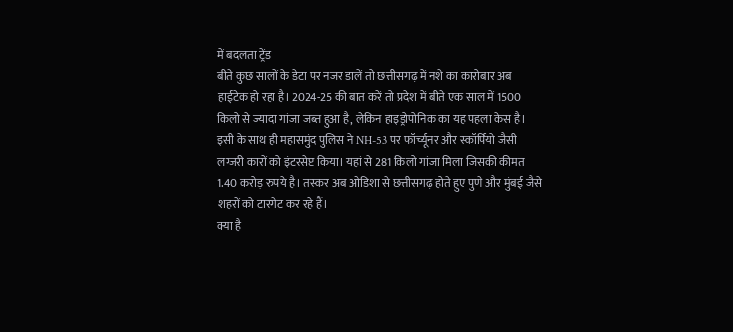में बदलता ट्रेंड
बीते कुछ सालों के डेटा पर नजर डालें तो छत्तीसगढ़ में नशे का कारोबार अब हाईटेक हो रहा है। 2024-25 की बात करें तो प्रदेश में बीते एक साल में 1500 किलो से ज्यादा गांजा जब्त हुआ है, लेकिन हाइड्रोपोनिक का यह पहला केस है।
इसी के साथ ही महासमुंद पुलिस ने NH-53 पर फॉर्च्यूनर और स्कॉर्पियो जैसी लग्जरी कारों को इंटरसेप्ट किया। यहां से 281 किलो गांजा मिला जिसकी कीमत 1.40 करोड़ रुपये है। तस्कर अब ओडिशा से छत्तीसगढ़ होते हुए पुणे और मुंबई जैसे शहरों को टारगेट कर रहे हैं।
क्या है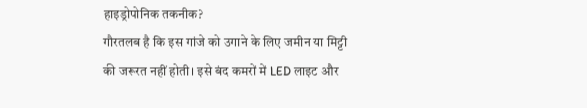हाइड्रोपोनिक तकनीक?
गौरतलब है कि इस गांजे को उगाने के लिए जमीन या मिट्टी की जरूरत नहीं होती। इसे बंद कमरों में LED लाइट और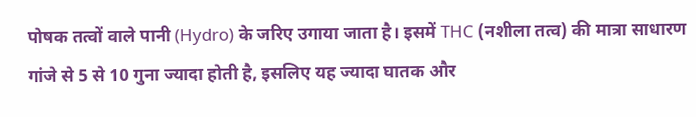पोषक तत्वों वाले पानी (Hydro) के जरिए उगाया जाता है। इसमें THC (नशीला तत्व) की मात्रा साधारण गांजे से 5 से 10 गुना ज्यादा होती है, इसलिए यह ज्यादा घातक और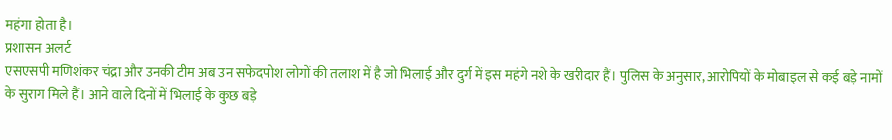महंगा होता है।
प्रशासन अलर्ट
एसएसपी मणिशंकर चंद्रा और उनकी टीम अब उन सफेदपोश लोगों की तलाश में है जो भिलाई और दुर्ग में इस महंगे नशे के खरीदार हैं। पुलिस के अनुसार, आरोपियों के मोबाइल से कई बड़े नामों के सुराग मिले हैं। आने वाले दिनों में भिलाई के कुछ बड़े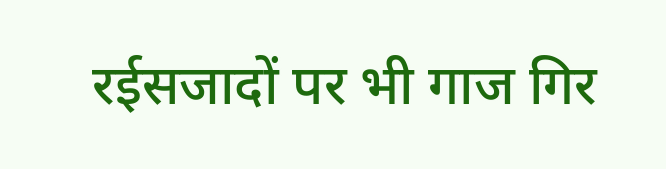रईसजादों पर भी गाज गिर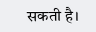सकती है।